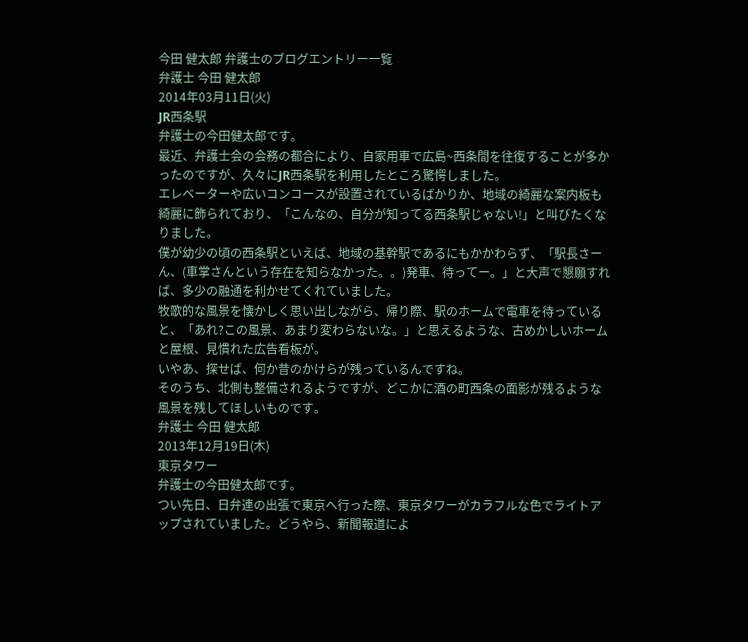今田 健太郎 弁護士のブログエントリー一覧
弁護士 今田 健太郎
2014年03月11日(火)
JR西条駅
弁護士の今田健太郎です。
最近、弁護士会の会務の都合により、自家用車で広島~西条間を往復することが多かったのですが、久々にJR西条駅を利用したところ驚愕しました。
エレベーターや広いコンコースが設置されているばかりか、地域の綺麗な案内板も綺麗に飾られており、「こんなの、自分が知ってる西条駅じゃない!」と叫びたくなりました。
僕が幼少の頃の西条駅といえば、地域の基幹駅であるにもかかわらず、「駅長さーん、(車掌さんという存在を知らなかった。。)発車、待ってー。」と大声で懇願すれば、多少の融通を利かせてくれていました。
牧歌的な風景を懐かしく思い出しながら、帰り際、駅のホームで電車を待っていると、「あれ?この風景、あまり変わらないな。」と思えるような、古めかしいホームと屋根、見慣れた広告看板が。
いやあ、探せば、何か昔のかけらが残っているんですね。
そのうち、北側も整備されるようですが、どこかに酒の町西条の面影が残るような風景を残してほしいものです。
弁護士 今田 健太郎
2013年12月19日(木)
東京タワー
弁護士の今田健太郎です。
つい先日、日弁連の出張で東京へ行った際、東京タワーがカラフルな色でライトアップされていました。どうやら、新聞報道によ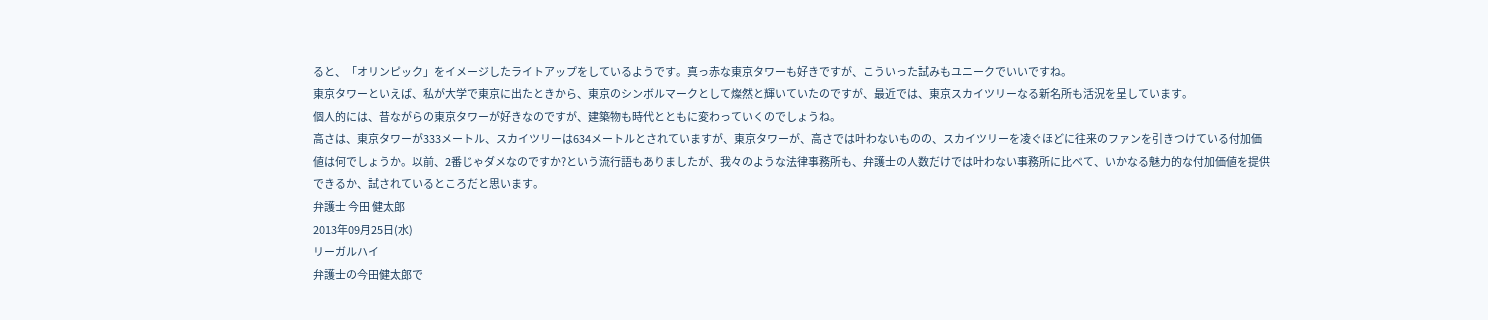ると、「オリンピック」をイメージしたライトアップをしているようです。真っ赤な東京タワーも好きですが、こういった試みもユニークでいいですね。
東京タワーといえば、私が大学で東京に出たときから、東京のシンボルマークとして燦然と輝いていたのですが、最近では、東京スカイツリーなる新名所も活況を呈しています。
個人的には、昔ながらの東京タワーが好きなのですが、建築物も時代とともに変わっていくのでしょうね。
高さは、東京タワーが333メートル、スカイツリーは634メートルとされていますが、東京タワーが、高さでは叶わないものの、スカイツリーを凌ぐほどに往来のファンを引きつけている付加価値は何でしょうか。以前、2番じゃダメなのですか?という流行語もありましたが、我々のような法律事務所も、弁護士の人数だけでは叶わない事務所に比べて、いかなる魅力的な付加価値を提供できるか、試されているところだと思います。
弁護士 今田 健太郎
2013年09月25日(水)
リーガルハイ
弁護士の今田健太郎で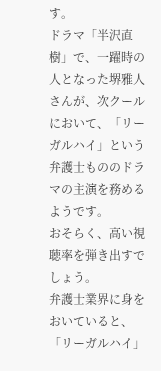す。
ドラマ「半沢直樹」で、一躍時の人となった堺雅人さんが、次クールにおいて、「リーガルハイ」という弁護士もののドラマの主演を務めるようです。
おそらく、高い視聴率を弾き出すでしょう。
弁護士業界に身をおいていると、「リーガルハイ」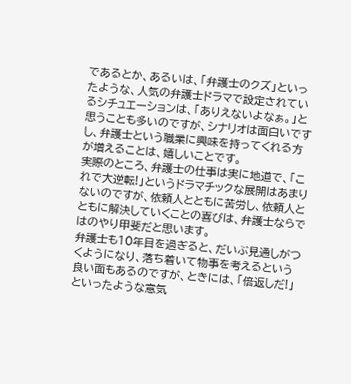であるとか、あるいは、「弁護士のクズ」といったような、人気の弁護士ドラマで設定されているシチュエーションは、「ありえないよなぁ。」と思うことも多いのですが、シナリオは面白いですし、弁護士という職業に興味を持ってくれる方が増えることは、嬉しいことです。
実際のところ、弁護士の仕事は実に地道で、「これで大逆転!」というドラマチックな展開はあまりないのですが、依頼人とともに苦労し、依頼人とともに解決していくことの喜びは、弁護士ならではのやり甲斐だと思います。
弁護士も10年目を過ぎると、だいぶ見通しがつくようになり、落ち着いて物事を考えるという良い面もあるのですが、ときには、「倍返しだ!」といったような意気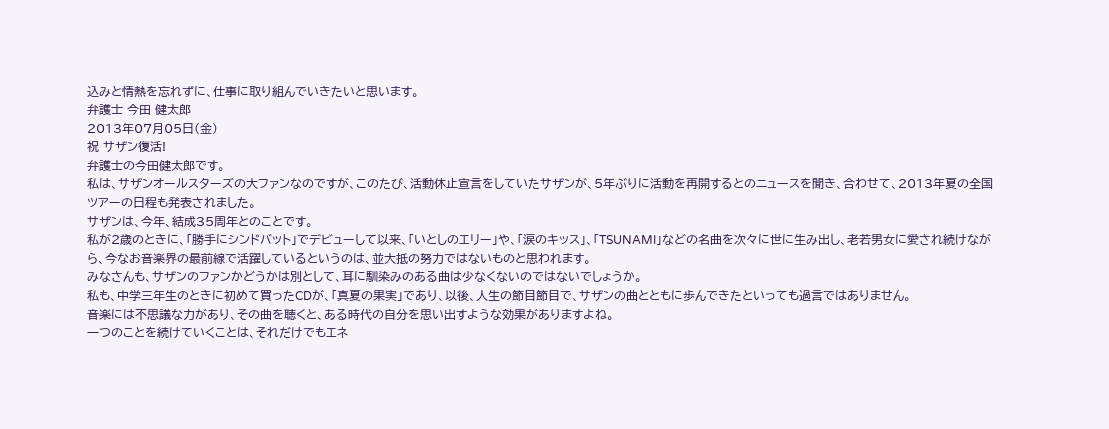込みと情熱を忘れずに、仕事に取り組んでいきたいと思います。
弁護士 今田 健太郎
2013年07月05日(金)
祝 サザン復活!
弁護士の今田健太郎です。
私は、サザンオールスターズの大ファンなのですが、このたび、活動休止宣言をしていたサザンが、5年ぶりに活動を再開するとのニュースを聞き、合わせて、2013年夏の全国ツアーの日程も発表されました。
サザンは、今年、結成35周年とのことです。
私が2歳のときに、「勝手にシンドバット」でデビューして以来、「いとしのエリー」や、「涙のキッス」、「TSUNAMI」などの名曲を次々に世に生み出し、老若男女に愛され続けながら、今なお音楽界の最前線で活躍しているというのは、並大抵の努力ではないものと思われます。
みなさんも、サザンのファンかどうかは別として、耳に馴染みのある曲は少なくないのではないでしょうか。
私も、中学三年生のときに初めて買ったCDが、「真夏の果実」であり、以後、人生の節目節目で、サザンの曲とともに歩んできたといっても過言ではありません。
音楽には不思議な力があり、その曲を聴くと、ある時代の自分を思い出すような効果がありますよね。
一つのことを続けていくことは、それだけでもエネ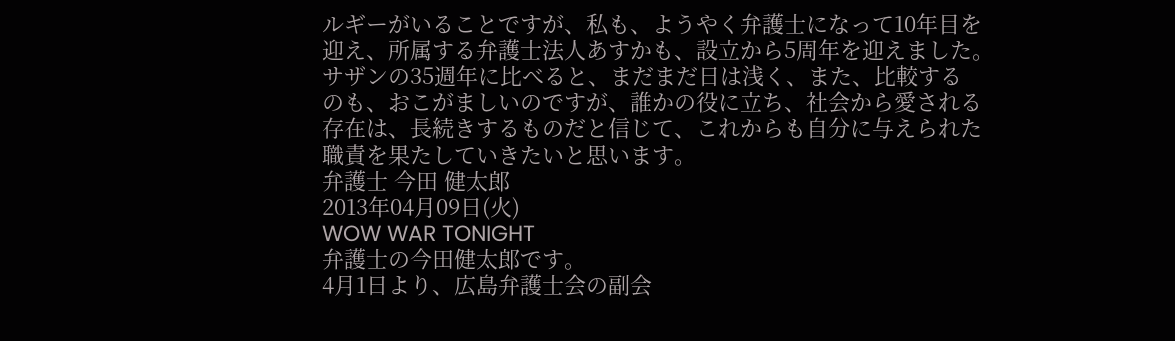ルギーがいることですが、私も、ようやく弁護士になって10年目を迎え、所属する弁護士法人あすかも、設立から5周年を迎えました。
サザンの35週年に比べると、まだまだ日は浅く、また、比較する
のも、おこがましいのですが、誰かの役に立ち、社会から愛される存在は、長続きするものだと信じて、これからも自分に与えられた職責を果たしていきたいと思います。
弁護士 今田 健太郎
2013年04月09日(火)
WOW WAR TONIGHT
弁護士の今田健太郎です。
4月1日より、広島弁護士会の副会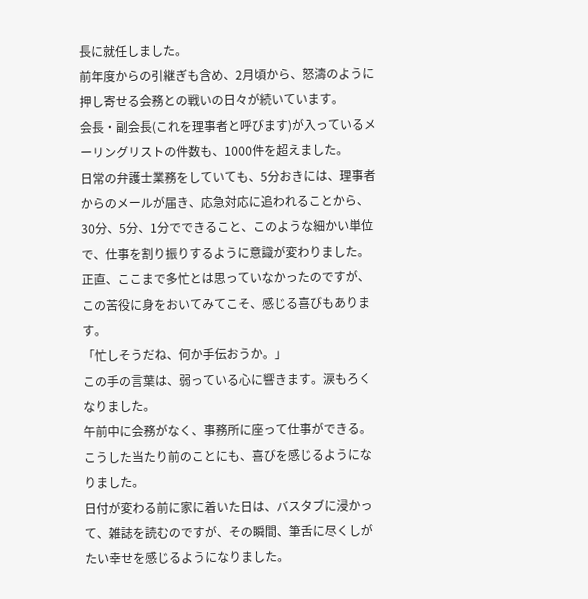長に就任しました。
前年度からの引継ぎも含め、2月頃から、怒濤のように押し寄せる会務との戦いの日々が続いています。
会長・副会長(これを理事者と呼びます)が入っているメーリングリストの件数も、1000件を超えました。
日常の弁護士業務をしていても、5分おきには、理事者からのメールが届き、応急対応に追われることから、30分、5分、1分でできること、このような細かい単位で、仕事を割り振りするように意識が変わりました。
正直、ここまで多忙とは思っていなかったのですが、この苦役に身をおいてみてこそ、感じる喜びもあります。
「忙しそうだね、何か手伝おうか。」
この手の言葉は、弱っている心に響きます。涙もろくなりました。
午前中に会務がなく、事務所に座って仕事ができる。
こうした当たり前のことにも、喜びを感じるようになりました。
日付が変わる前に家に着いた日は、バスタブに浸かって、雑誌を読むのですが、その瞬間、筆舌に尽くしがたい幸せを感じるようになりました。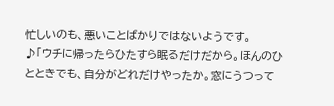忙しいのも、悪いことばかりではないようです。
♪「ウチに帰ったらひたすら眠るだけだから。ほんのひとときでも、自分がどれだけやったか。窓にうつって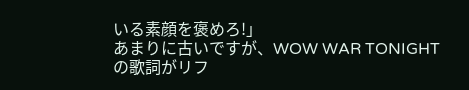いる素顔を褒めろ!」
あまりに古いですが、WOW WAR TONIGHT の歌詞がリフ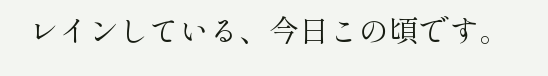レインしている、今日この頃です。